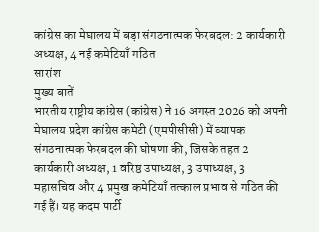कांग्रेस का मेघालय में बड़ा संगठनात्मक फेरबदल: 2 कार्यकारी अध्यक्ष, 4 नई कमेटियाँ गठित
सारांश
मुख्य बातें
भारतीय राष्ट्रीय कांग्रेस (कांग्रेस) ने 16 अगस्त 2026 को अपनी मेघालय प्रदेश कांग्रेस कमेटी (एमपीसीसी) में व्यापक संगठनात्मक फेरबदल की घोषणा की, जिसके तहत 2 कार्यकारी अध्यक्ष, 1 वरिष्ठ उपाध्यक्ष, 3 उपाध्यक्ष, 3 महासचिव और 4 प्रमुख कमेटियाँ तत्काल प्रभाव से गठित की गई हैं। यह कदम पार्टी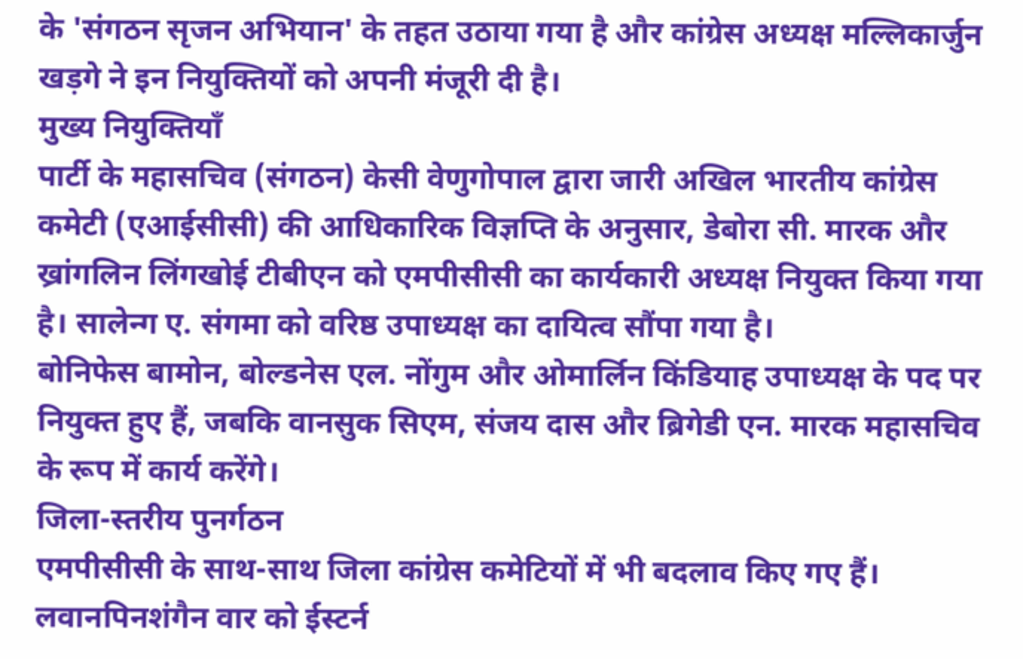के 'संगठन सृजन अभियान' के तहत उठाया गया है और कांग्रेस अध्यक्ष मल्लिकार्जुन खड़गे ने इन नियुक्तियों को अपनी मंजूरी दी है।
मुख्य नियुक्तियाँ
पार्टी के महासचिव (संगठन) केसी वेणुगोपाल द्वारा जारी अखिल भारतीय कांग्रेस कमेटी (एआईसीसी) की आधिकारिक विज्ञप्ति के अनुसार, डेबोरा सी. मारक और ख्रांगलिन लिंगखोई टीबीएन को एमपीसीसी का कार्यकारी अध्यक्ष नियुक्त किया गया है। सालेन्ग ए. संगमा को वरिष्ठ उपाध्यक्ष का दायित्व सौंपा गया है।
बोनिफेस बामोन, बोल्डनेस एल. नोंगुम और ओमार्लिन किंडियाह उपाध्यक्ष के पद पर नियुक्त हुए हैं, जबकि वानसुक सिएम, संजय दास और ब्रिगेडी एन. मारक महासचिव के रूप में कार्य करेंगे।
जिला-स्तरीय पुनर्गठन
एमपीसीसी के साथ-साथ जिला कांग्रेस कमेटियों में भी बदलाव किए गए हैं। लवानपिनशंगैन वार को ईस्टर्न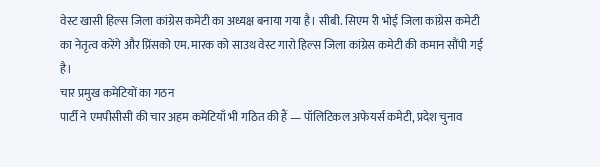वेस्ट खासी हिल्स जिला कांग्रेस कमेटी का अध्यक्ष बनाया गया है। सीबी. सिएम री भोई जिला कांग्रेस कमेटी का नेतृत्व करेंगे और प्रिंसको एम. मारक को साउथ वेस्ट गारो हिल्स जिला कांग्रेस कमेटी की कमान सौंपी गई है।
चार प्रमुख कमेटियों का गठन
पार्टी ने एमपीसीसी की चार अहम कमेटियाँ भी गठित की हैं — पॉलिटिकल अफेयर्स कमेटी, प्रदेश चुनाव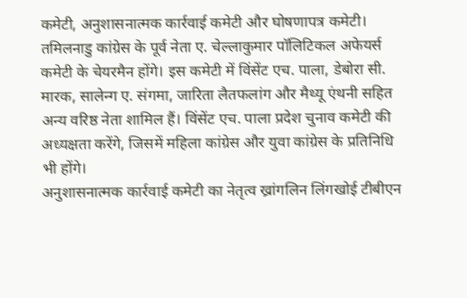कमेटी, अनुशासनात्मक कार्रवाई कमेटी और घोषणापत्र कमेटी।
तमिलनाडु कांग्रेस के पूर्व नेता ए. चेल्लाकुमार पॉलिटिकल अफेयर्स कमेटी के चेयरमैन होंगे। इस कमेटी में विंसेंट एच. पाला, डेबोरा सी. मारक, सालेन्ग ए. संगमा, जारिता लैतफलांग और मैथ्यू एंथनी सहित अन्य वरिष्ठ नेता शामिल हैं। विंसेंट एच. पाला प्रदेश चुनाव कमेटी की अध्यक्षता करेंगे, जिसमें महिला कांग्रेस और युवा कांग्रेस के प्रतिनिधि भी होंगे।
अनुशासनात्मक कार्रवाई कमेटी का नेतृत्व ख्रांगलिन लिंगखोई टीबीएन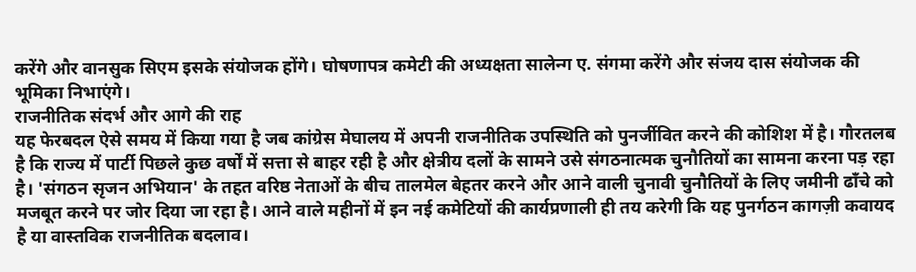करेंगे और वानसुक सिएम इसके संयोजक होंगे। घोषणापत्र कमेटी की अध्यक्षता सालेन्ग ए. संगमा करेंगे और संजय दास संयोजक की भूमिका निभाएंगे।
राजनीतिक संदर्भ और आगे की राह
यह फेरबदल ऐसे समय में किया गया है जब कांग्रेस मेघालय में अपनी राजनीतिक उपस्थिति को पुनर्जीवित करने की कोशिश में है। गौरतलब है कि राज्य में पार्टी पिछले कुछ वर्षों में सत्ता से बाहर रही है और क्षेत्रीय दलों के सामने उसे संगठनात्मक चुनौतियों का सामना करना पड़ रहा है। 'संगठन सृजन अभियान' के तहत वरिष्ठ नेताओं के बीच तालमेल बेहतर करने और आने वाली चुनावी चुनौतियों के लिए जमीनी ढाँचे को मजबूत करने पर जोर दिया जा रहा है। आने वाले महीनों में इन नई कमेटियों की कार्यप्रणाली ही तय करेगी कि यह पुनर्गठन कागज़ी कवायद है या वास्तविक राजनीतिक बदलाव।